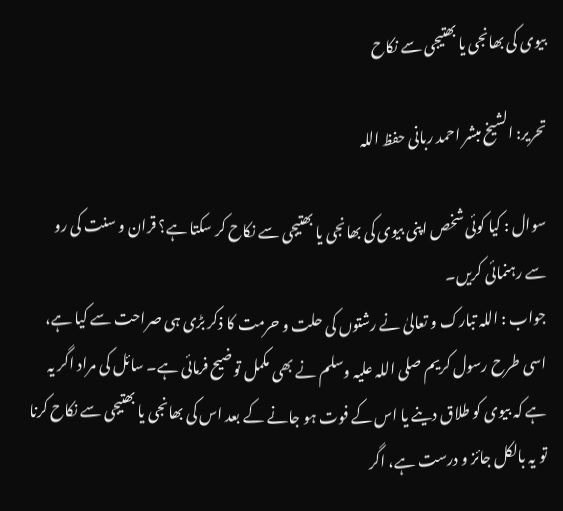بیوی کی بھانجی یا بھتیجی سے نکاح

تحریر: الشیخ مبشر احمد ربانی حفظ اللہ

سوال : کیا کوئی شخص اپنی بیوی کی بھانجی یا بھتیجی سے نکاح کر سکتا ہے؟ قران و سنت کی رو سے رہنمائی کریں۔
جواب : اللہ تبارک و تعالیٰ نے رشتوں کی حلت و حرمت کا ذکر بڑی ہی صراحت سے کیا ہے، اسی طرح رسول کریم صلی اللہ علیہ وسلم نے بھی مکمل توضیح فرمائی ہے۔ سائل کی مراد اگر یہ ہے کہ بیوی کو طلاق دینے یا اس کے فوت ہو جانے کے بعد اس کی بھانجی یا بھتیجی سے نکاح کرنا تو یہ بالکل جائز و درست ہے، اگر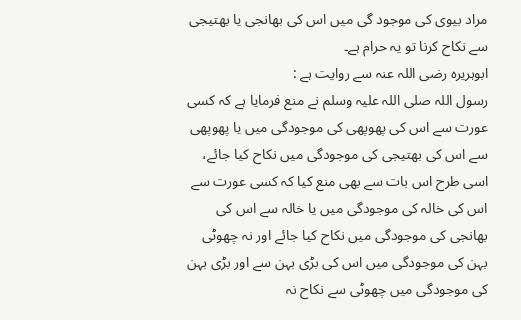مراد بیوی کی موجود گی میں اس کی بھانجی یا بھتیجی سے نکاح کرنا تو یہ حرام ہے۔
ابوہریرہ رضی اللہ عنہ سے روایت ہے :
رسول اللہ صلی اللہ علیہ وسلم نے منع فرمایا ہے کہ کسی عورت سے اس کی پھوپھی کی موجودگی میں یا پھوپھی سے اس کی بھتیجی کی موجودگی میں نکاح کیا جائے، اسی طرح اس بات سے بھی منع کیا کہ کسی عورت سے اس کی خالہ کی موجودگی میں یا خالہ سے اس کی بھانجی کی موجودگی میں نکاح کیا جائے اور نہ چھوٹی بہن کی موجودگی میں اس کی بڑی بہن سے اور بڑی بہن کی موجودگی میں چھوٹی سے نکاح نہ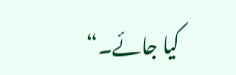کیا جائے۔“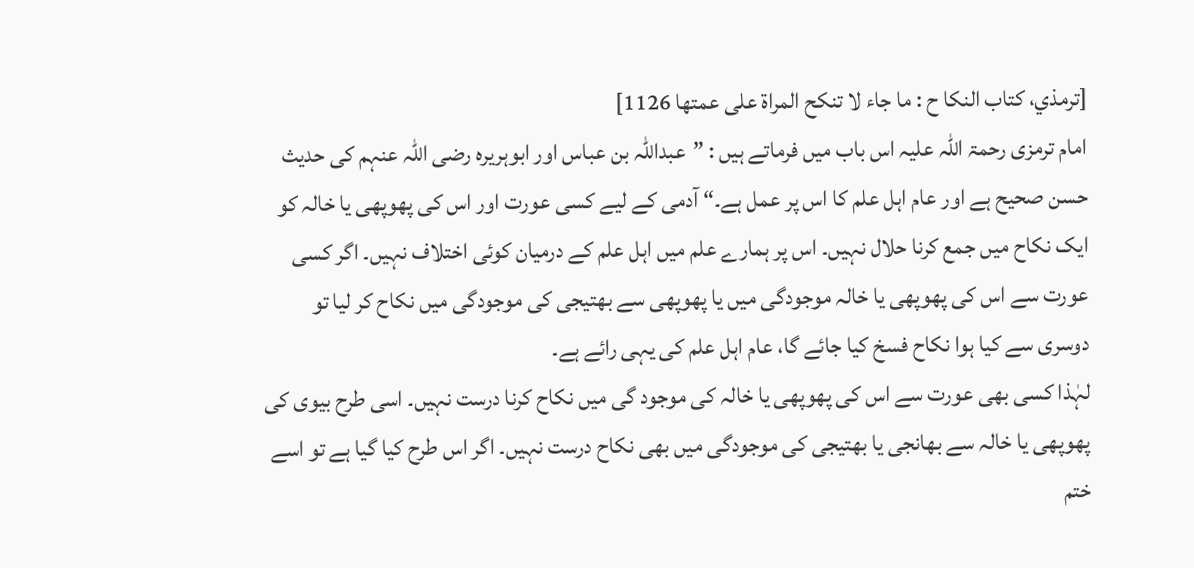[ترمذي، كتاب النكا ح : ما جاء لا تنكح المراة على عمتها 1126]
امام ترمزی رحمۃ اللہ علیہ اس باب میں فرماتے ہیں : ”عبداللہ بن عباس اور ابوہریرہ رضی اللہ عنہم کی حدیث حسن صحیح ہے اور عام اہل علم کا اس پر عمل ہے۔“ آدمی کے لیے کسی عورت اور اس کی پھوپھی یا خالہ کو ایک نکاح میں جمع کرنا حلال نہیں۔ اس پر ہمارے علم میں اہل علم کے درمیان کوئی اختلاف نہیں۔ اگر کسی عورت سے اس کی پھوپھی یا خالہ موجودگی میں یا پھوپھی سے بھتیجی کی موجودگی میں نکاح کر لیا تو دوسری سے کیا ہوا نکاح فسخ کیا جائے گا، عام اہل علم کی یہی رائے ہے۔
لہٰذا کسی بھی عورت سے اس کی پھوپھی یا خالہ کی موجود گی میں نکاح کرنا درست نہیں۔ اسی طرح بیوی کی پھوپھی یا خالہ سے بھانجی یا بھتیجی کی موجودگی میں بھی نکاح درست نہیں۔ اگر اس طرح کیا گیا ہے تو اسے ختم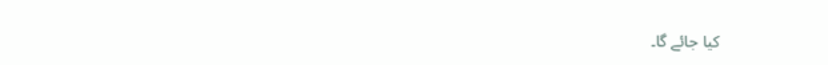کیا جائے گا۔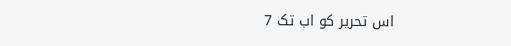اس تحریر کو اب تک 7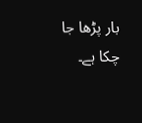بار پڑھا جا چکا ہے۔